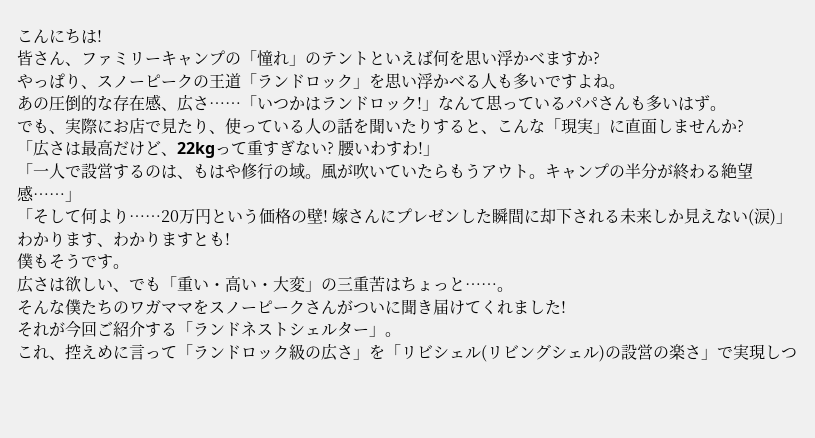こんにちは!
皆さん、ファミリーキャンプの「憧れ」のテントといえば何を思い浮かべますか?
やっぱり、スノーピークの王道「ランドロック」を思い浮かべる人も多いですよね。
あの圧倒的な存在感、広さ……「いつかはランドロック!」なんて思っているパパさんも多いはず。
でも、実際にお店で見たり、使っている人の話を聞いたりすると、こんな「現実」に直面しませんか?
「広さは最高だけど、22kgって重すぎない? 腰いわすわ!」
「一人で設営するのは、もはや修行の域。風が吹いていたらもうアウト。キャンプの半分が終わる絶望感……」
「そして何より……20万円という価格の壁! 嫁さんにプレゼンした瞬間に却下される未来しか見えない(涙)」
わかります、わかりますとも!
僕もそうです。
広さは欲しい、でも「重い・高い・大変」の三重苦はちょっと……。
そんな僕たちのワガママをスノーピークさんがついに聞き届けてくれました!
それが今回ご紹介する「ランドネストシェルター」。
これ、控えめに言って「ランドロック級の広さ」を「リビシェル(リビングシェル)の設営の楽さ」で実現しつ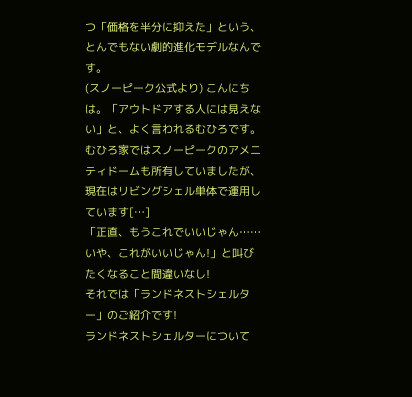つ「価格を半分に抑えた」という、とんでもない劇的進化モデルなんです。
(スノーピーク公式より) こんにちは。「アウトドアする人には見えない」と、よく言われるむひろです。 むひろ家ではスノーピークのアメニティドームも所有していましたが、現在はリビングシェル単体で運用しています[…]
「正直、もうこれでいいじゃん……いや、これがいいじゃん!」と叫びたくなること間違いなし!
それでは「ランドネストシェルター」のご紹介です!
ランドネストシェルターについて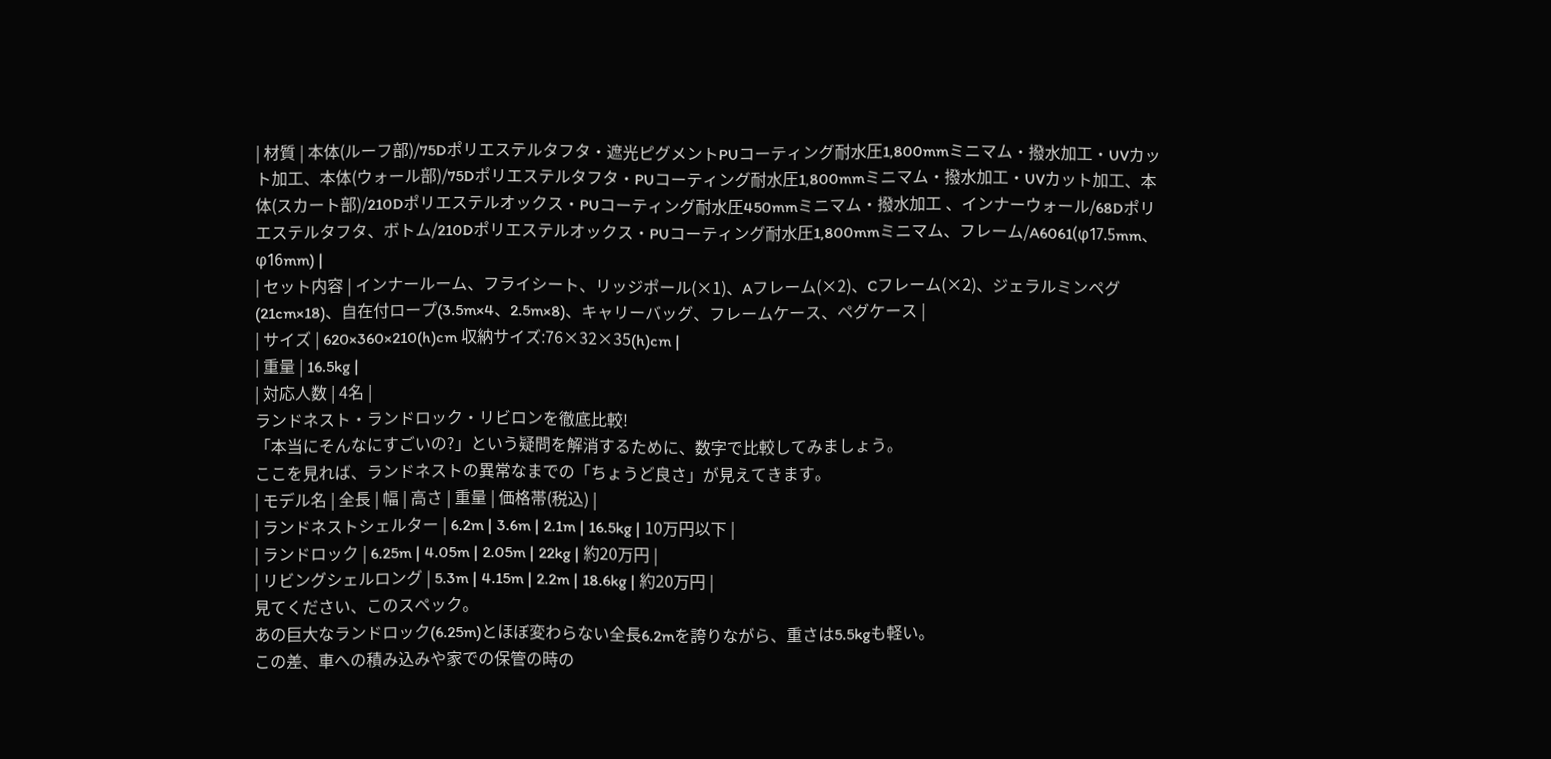| 材質 | 本体(ルーフ部)/75Dポリエステルタフタ・遮光ピグメントPUコーティング耐水圧1,800mmミニマム・撥水加工・UVカット加工、本体(ウォール部)/75Dポリエステルタフタ・PUコーティング耐水圧1,800mmミニマム・撥水加工・UVカット加工、本体(スカート部)/210Dポリエステルオックス・PUコーティング耐水圧450mmミニマム・撥水加工 、インナーウォール/68Dポリエステルタフタ、ボトム/210Dポリエステルオックス・PUコーティング耐水圧1,800mmミニマム、フレーム/A6061(φ17.5mm、φ16mm) |
| セット内容 | インナールーム、フライシート、リッジポール(×1)、Aフレーム(×2)、Cフレーム(×2)、ジェラルミンペグ(21cm×18)、自在付ロープ(3.5m×4、2.5m×8)、キャリーバッグ、フレームケース、ペグケース |
| サイズ | 620×360×210(h)cm 収納サイズ:76×32×35(h)cm |
| 重量 | 16.5kg |
| 対応人数 | 4名 |
ランドネスト・ランドロック・リビロンを徹底比較!
「本当にそんなにすごいの?」という疑問を解消するために、数字で比較してみましょう。
ここを見れば、ランドネストの異常なまでの「ちょうど良さ」が見えてきます。
| モデル名 | 全長 | 幅 | 高さ | 重量 | 価格帯(税込) |
| ランドネストシェルター | 6.2m | 3.6m | 2.1m | 16.5kg | 10万円以下 |
| ランドロック | 6.25m | 4.05m | 2.05m | 22kg | 約20万円 |
| リビングシェルロング | 5.3m | 4.15m | 2.2m | 18.6kg | 約20万円 |
見てください、このスペック。
あの巨大なランドロック(6.25m)とほぼ変わらない全長6.2mを誇りながら、重さは5.5kgも軽い。
この差、車への積み込みや家での保管の時の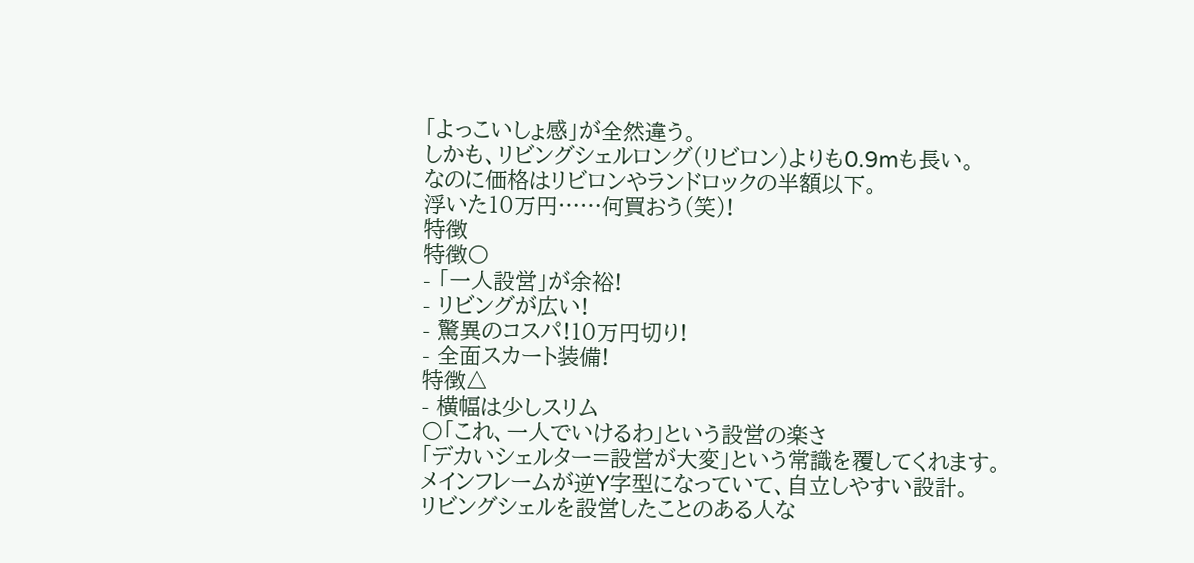「よっこいしょ感」が全然違う。
しかも、リビングシェルロング(リビロン)よりも0.9mも長い。
なのに価格はリビロンやランドロックの半額以下。
浮いた10万円……何買おう(笑)!
特徴
特徴〇
- 「一人設営」が余裕!
- リビングが広い!
- 驚異のコスパ!10万円切り!
- 全面スカート装備!
特徴△
- 横幅は少しスリム
〇「これ、一人でいけるわ」という設営の楽さ
「デカいシェルター=設営が大変」という常識を覆してくれます。
メインフレームが逆Y字型になっていて、自立しやすい設計。
リビングシェルを設営したことのある人な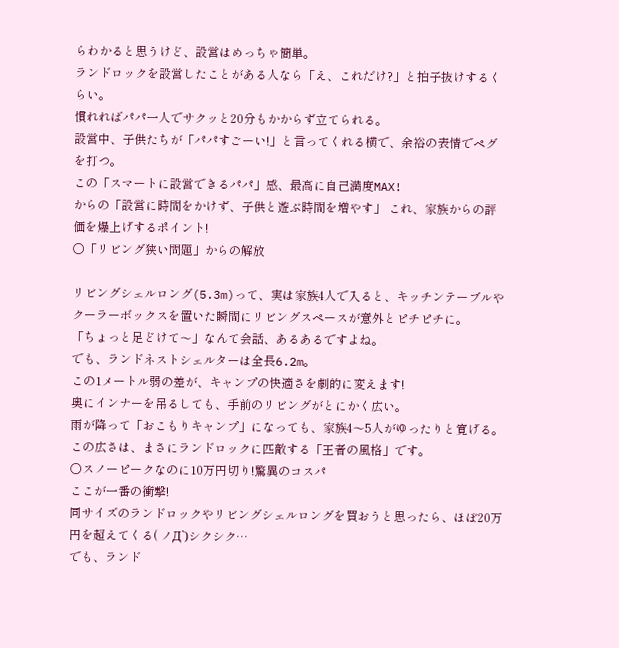らわかると思うけど、設営はめっちゃ簡単。
ランドロックを設営したことがある人なら「え、これだけ?」と拍子抜けするくらい。
慣れればパパ一人でサクッと20分もかからず立てられる。
設営中、子供たちが「パパすごーい!」と言ってくれる横で、余裕の表情でペグを打つ。
この「スマートに設営できるパパ」感、最高に自己満度MAX!
からの「設営に時間をかけず、子供と遊ぶ時間を増やす」 これ、家族からの評価を爆上げするポイント!
〇「リビング狭い問題」からの解放

リビングシェルロング(5.3m)って、実は家族4人で入ると、キッチンテーブルやクーラーボックスを置いた瞬間にリビングスペースが意外とピチピチに。
「ちょっと足どけて〜」なんて会話、あるあるですよね。
でも、ランドネストシェルターは全長6.2m。
この1メートル弱の差が、キャンプの快適さを劇的に変えます!
奥にインナーを吊るしても、手前のリビングがとにかく広い。
雨が降って「おこもりキャンプ」になっても、家族4〜5人がゆったりと寛げる。
この広さは、まさにランドロックに匹敵する「王者の風格」です。
〇スノーピークなのに10万円切り!驚異のコスパ
ここが一番の衝撃!
同サイズのランドロックやリビングシェルロングを買おうと思ったら、ほぼ20万円を超えてくる( ノД`)シクシク…
でも、ランド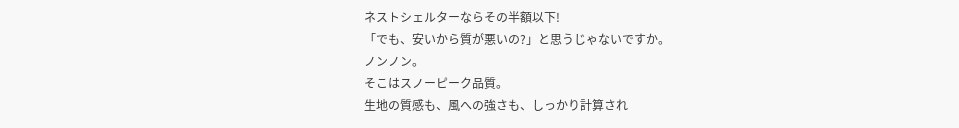ネストシェルターならその半額以下!
「でも、安いから質が悪いの?」と思うじゃないですか。
ノンノン。
そこはスノーピーク品質。
生地の質感も、風への強さも、しっかり計算され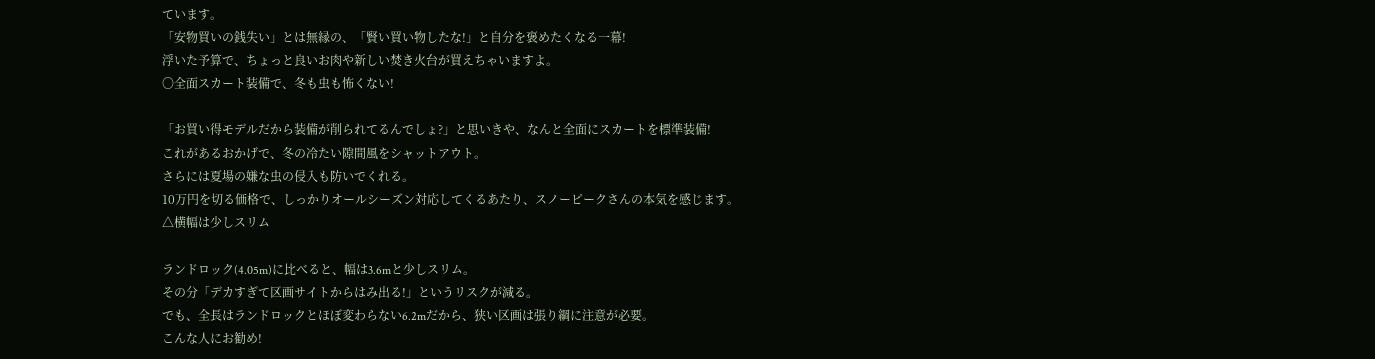ています。
「安物買いの銭失い」とは無縁の、「賢い買い物したな!」と自分を褒めたくなる一幕!
浮いた予算で、ちょっと良いお肉や新しい焚き火台が買えちゃいますよ。
〇全面スカート装備で、冬も虫も怖くない!

「お買い得モデルだから装備が削られてるんでしょ?」と思いきや、なんと全面にスカートを標準装備!
これがあるおかげで、冬の冷たい隙間風をシャットアウト。
さらには夏場の嫌な虫の侵入も防いでくれる。
10万円を切る価格で、しっかりオールシーズン対応してくるあたり、スノーピークさんの本気を感じます。
△横幅は少しスリム

ランドロック(4.05m)に比べると、幅は3.6mと少しスリム。
その分「デカすぎて区画サイトからはみ出る!」というリスクが減る。
でも、全長はランドロックとほぼ変わらない6.2mだから、狭い区画は張り綱に注意が必要。
こんな人にお勧め!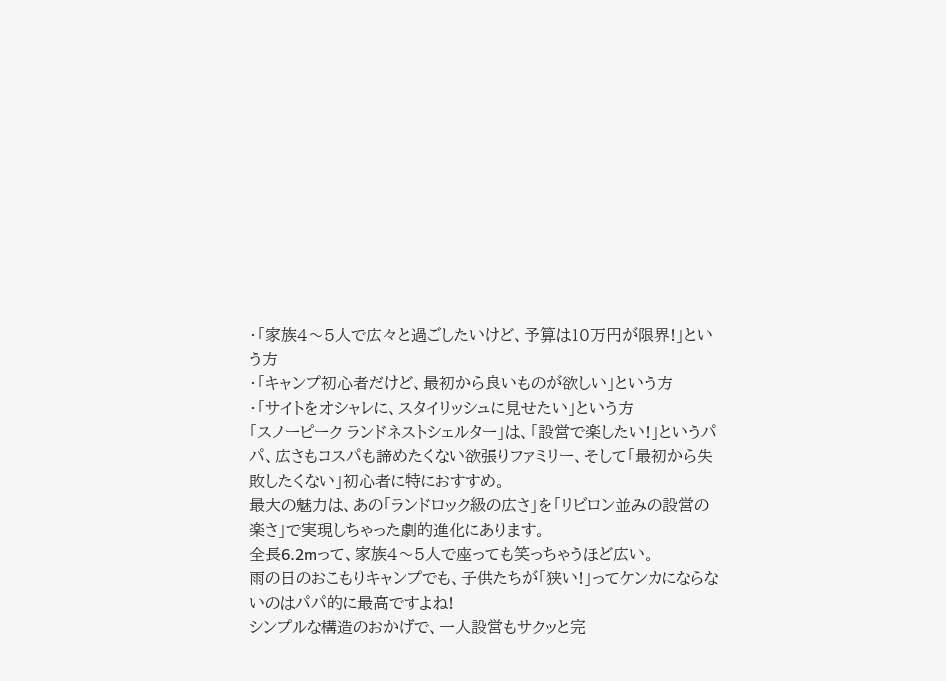・「家族4〜5人で広々と過ごしたいけど、予算は10万円が限界!」という方
・「キャンプ初心者だけど、最初から良いものが欲しい」という方
・「サイトをオシャレに、スタイリッシュに見せたい」という方
「スノーピーク ランドネストシェルター」は、「設営で楽したい!」というパパ、広さもコスパも諦めたくない欲張りファミリー、そして「最初から失敗したくない」初心者に特におすすめ。
最大の魅力は、あの「ランドロック級の広さ」を「リビロン並みの設営の楽さ」で実現しちゃった劇的進化にあります。
全長6.2mって、家族4〜5人で座っても笑っちゃうほど広い。
雨の日のおこもりキャンプでも、子供たちが「狭い!」ってケンカにならないのはパパ的に最高ですよね!
シンプルな構造のおかげで、一人設営もサクッと完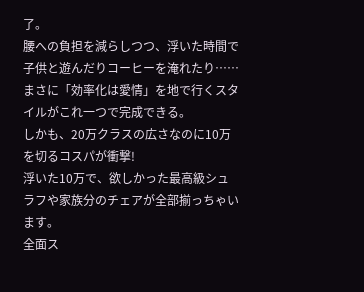了。
腰への負担を減らしつつ、浮いた時間で子供と遊んだりコーヒーを淹れたり……
まさに「効率化は愛情」を地で行くスタイルがこれ一つで完成できる。
しかも、20万クラスの広さなのに10万を切るコスパが衝撃!
浮いた10万で、欲しかった最高級シュラフや家族分のチェアが全部揃っちゃいます。
全面ス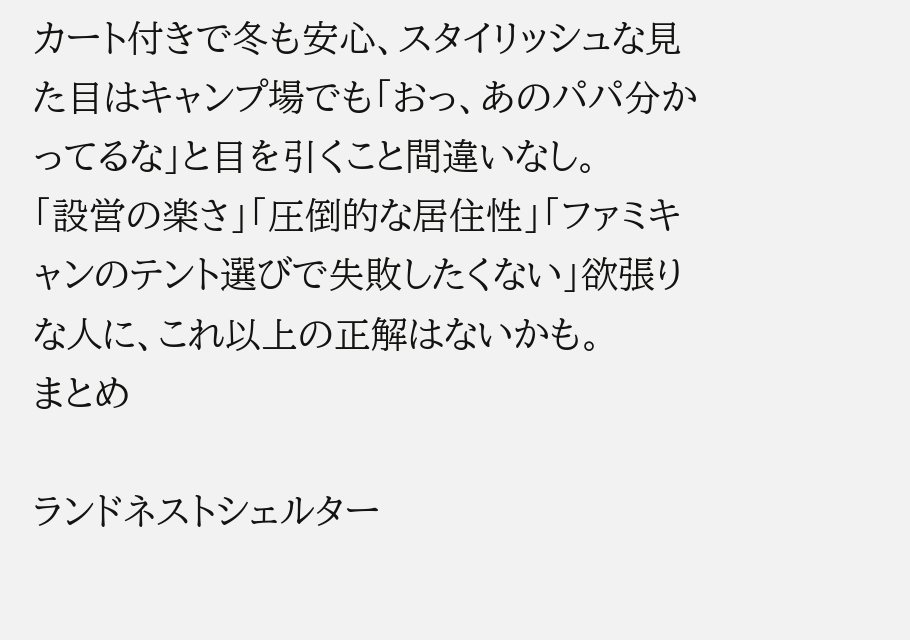カート付きで冬も安心、スタイリッシュな見た目はキャンプ場でも「おっ、あのパパ分かってるな」と目を引くこと間違いなし。
「設営の楽さ」「圧倒的な居住性」「ファミキャンのテント選びで失敗したくない」欲張りな人に、これ以上の正解はないかも。
まとめ

ランドネストシェルター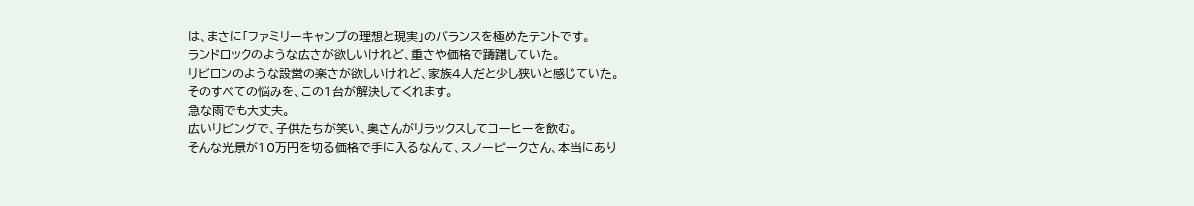は、まさに「ファミリーキャンプの理想と現実」のバランスを極めたテントです。
ランドロックのような広さが欲しいけれど、重さや価格で躊躇していた。
リビロンのような設営の楽さが欲しいけれど、家族4人だと少し狭いと感じていた。
そのすべての悩みを、この1台が解決してくれます。
急な雨でも大丈夫。
広いリビングで、子供たちが笑い、奥さんがリラックスしてコーヒーを飲む。
そんな光景が10万円を切る価格で手に入るなんて、スノーピークさん、本当にあり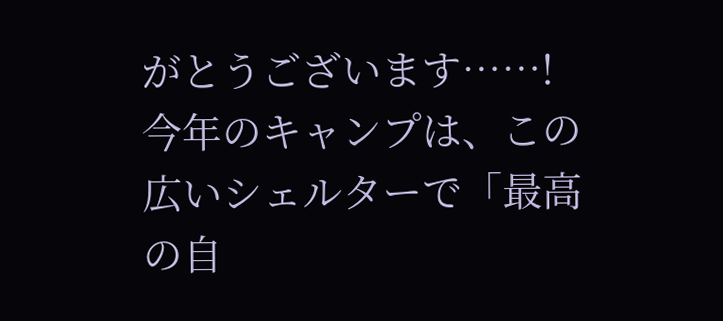がとうございます……!
今年のキャンプは、この広いシェルターで「最高の自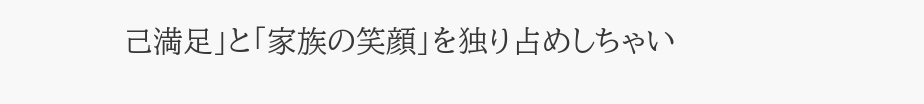己満足」と「家族の笑顔」を独り占めしちゃい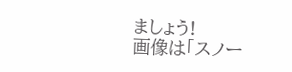ましょう!
画像は「スノー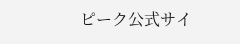ピーク公式サイ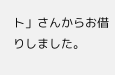ト」さんからお借りしました。